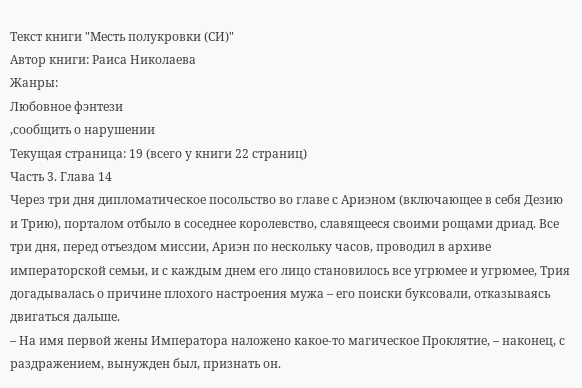Текст книги "Месть полукровки (СИ)"
Автор книги: Раиса Николаева
Жанры:
Любовное фэнтези
,сообщить о нарушении
Текущая страница: 19 (всего у книги 22 страниц)
Часть 3. Глава 14
Через три дня дипломатическое посольство во главе с Ариэном (включающее в себя Дезию и Трию), порталом отбыло в соседнее королевство, славящееся своими рощами дриад. Все три дня, перед отъездом миссии, Ариэн по нескольку часов, проводил в архиве императорской семьи, и с каждым днем его лицо становилось все угрюмее и угрюмее, Трия догадывалась о причине плохого настроения мужа – его поиски буксовали, отказываясь двигаться дальше.
– На имя первой жены Императора наложено какое-то магическое Проклятие, – наконец, с раздражением, вынужден был, признать он.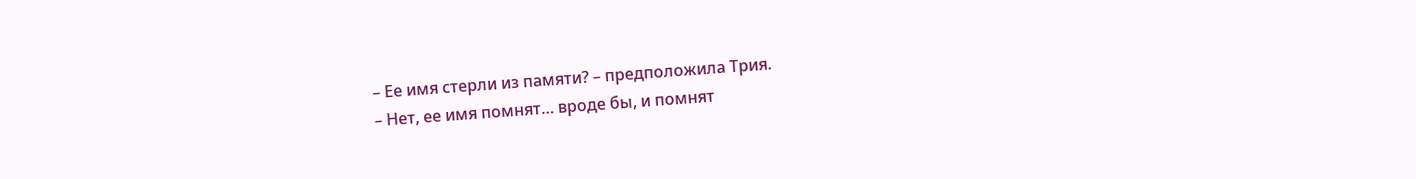– Ее имя стерли из памяти? – предположила Трия.
– Нет, ее имя помнят… вроде бы, и помнят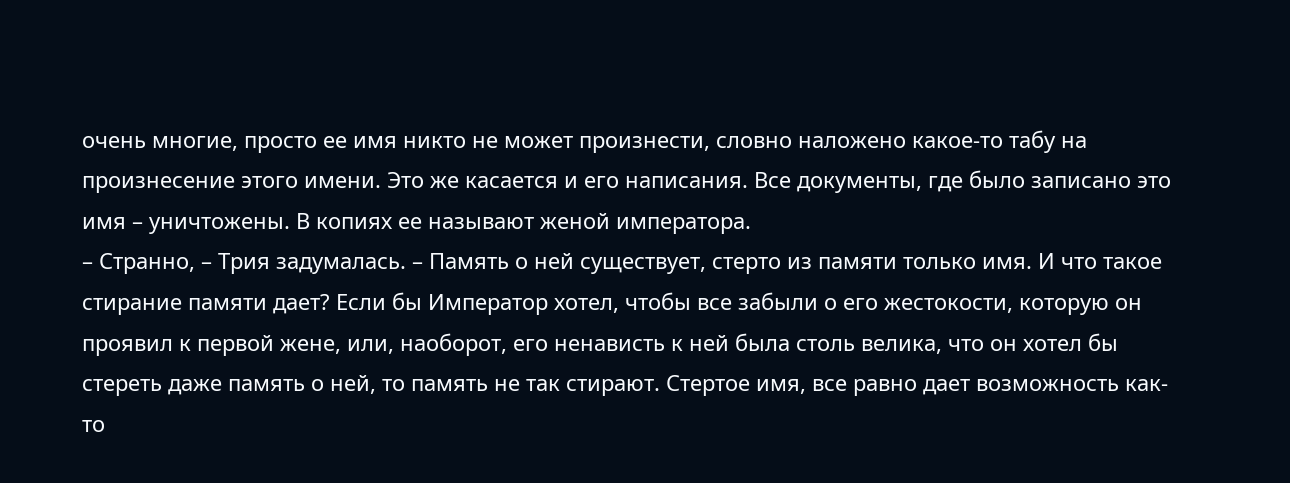очень многие, просто ее имя никто не может произнести, словно наложено какое-то табу на произнесение этого имени. Это же касается и его написания. Все документы, где было записано это имя – уничтожены. В копиях ее называют женой императора.
– Странно, – Трия задумалась. – Память о ней существует, стерто из памяти только имя. И что такое стирание памяти дает? Если бы Император хотел, чтобы все забыли о его жестокости, которую он проявил к первой жене, или, наоборот, его ненависть к ней была столь велика, что он хотел бы стереть даже память о ней, то память не так стирают. Стертое имя, все равно дает возможность как-то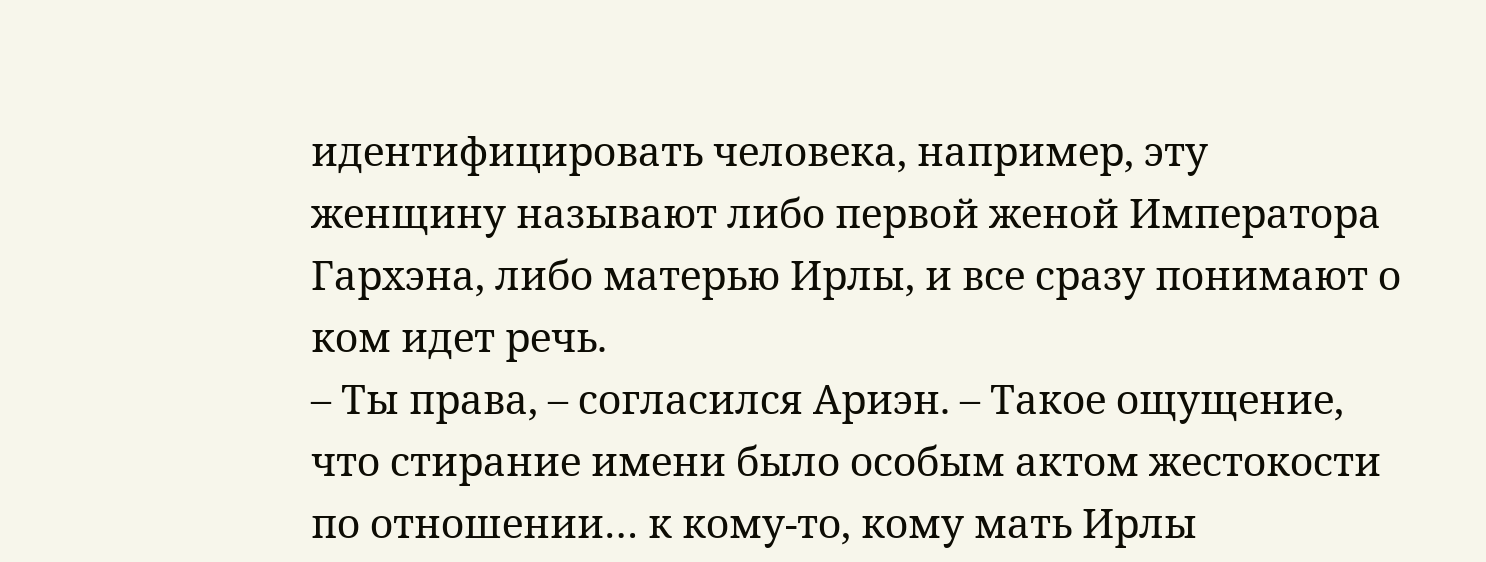идентифицировать человека, например, эту женщину называют либо первой женой Императора Гархэна, либо матерью Ирлы, и все сразу понимают о ком идет речь.
– Ты права, – согласился Ариэн. – Такое ощущение, что стирание имени было особым актом жестокости по отношении… к кому-то, кому мать Ирлы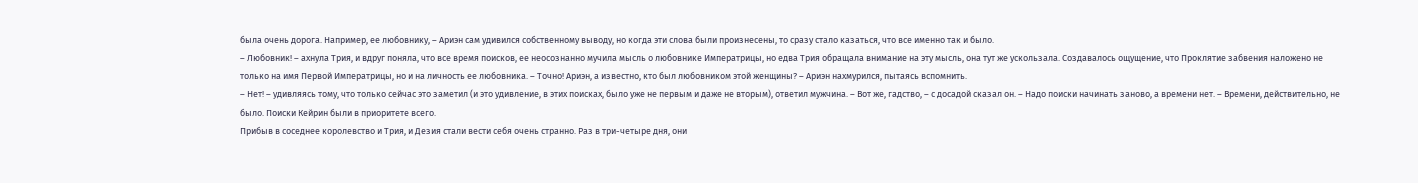была очень дорога. Например, ее любовнику, – Ариэн сам удивился собственному выводу, но когда эти слова были произнесены, то сразу стало казаться, что все именно так и было.
– Любовник! – ахнула Трия, и вдруг поняла, что все время поисков, ее неосознанно мучила мысль о любовнике Императрицы, но едва Трия обращала внимание на эту мысль, она тут же ускользала. Создавалось ощущение, что Проклятие забвения наложено не только на имя Первой Императрицы, но и на личность ее любовника. – Точно! Ариэн, а известно, кто был любовником этой женщины? – Ариэн нахмурился, пытаясь вспомнить.
– Нет! – удивляясь тому, что только сейчас это заметил (и это удивление, в этих поисках, было уже не первым и даже не вторым), ответил мужчина. – Вот же, гадство, – с досадой сказал он. – Надо поиски начинать заново, а времени нет. – Времени, действительно, не было. Поиски Кейрин были в приоритете всего.
Прибыв в соседнее королевство и Трия, и Дезия стали вести себя очень странно. Раз в три-четыре дня, они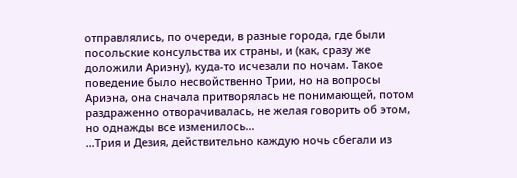отправлялись, по очереди, в разные города, где были посольские консульства их страны, и (как, сразу же доложили Ариэну), куда-то исчезали по ночам. Такое поведение было несвойственно Трии, но на вопросы Ариэна, она сначала притворялась не понимающей, потом раздраженно отворачивалась, не желая говорить об этом, но однажды все изменилось…
…Трия и Дезия, действительно каждую ночь сбегали из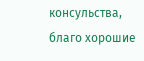консульства, благо хорошие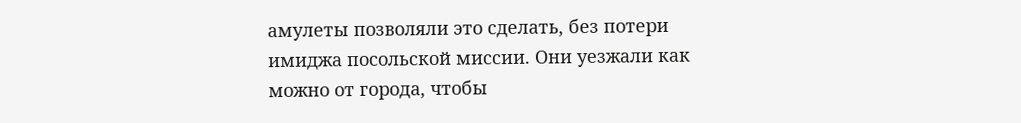амулеты позволяли это сделать, без потери имиджа посольской миссии. Они уезжали как можно от города, чтобы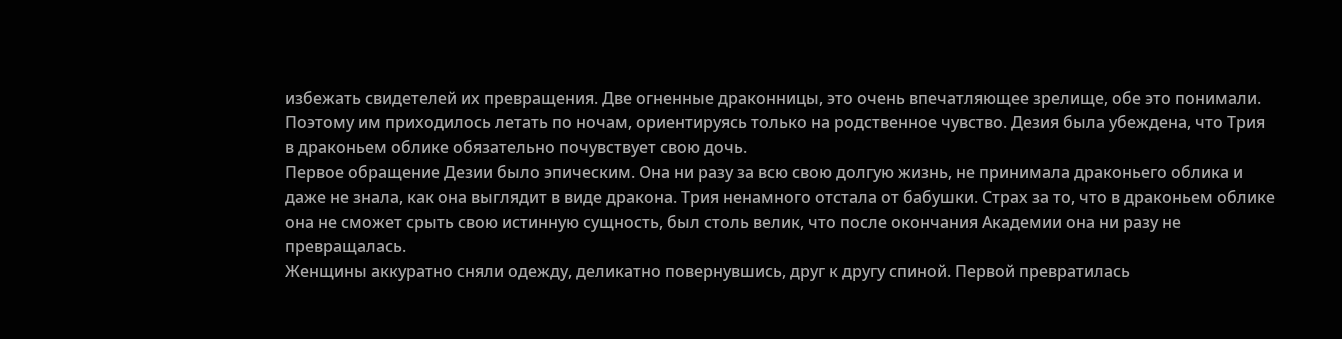избежать свидетелей их превращения. Две огненные драконницы, это очень впечатляющее зрелище, обе это понимали. Поэтому им приходилось летать по ночам, ориентируясь только на родственное чувство. Дезия была убеждена, что Трия в драконьем облике обязательно почувствует свою дочь.
Первое обращение Дезии было эпическим. Она ни разу за всю свою долгую жизнь, не принимала драконьего облика и даже не знала, как она выглядит в виде дракона. Трия ненамного отстала от бабушки. Страх за то, что в драконьем облике она не сможет срыть свою истинную сущность, был столь велик, что после окончания Академии она ни разу не превращалась.
Женщины аккуратно сняли одежду, деликатно повернувшись, друг к другу спиной. Первой превратилась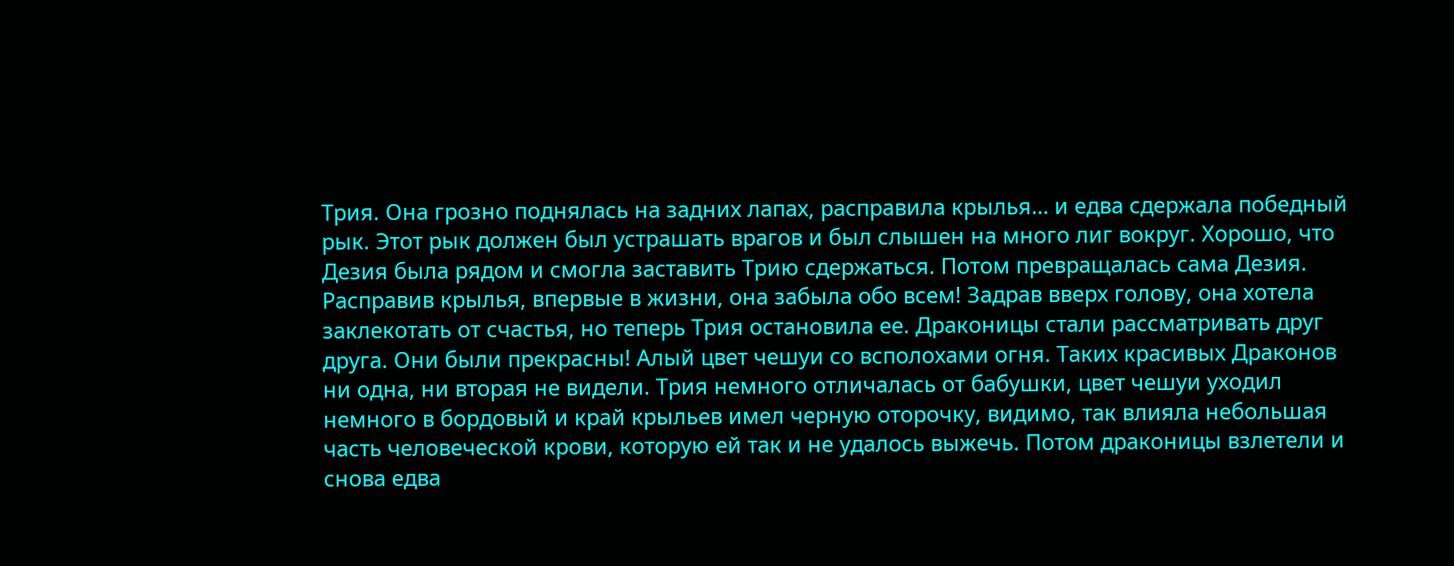Трия. Она грозно поднялась на задних лапах, расправила крылья… и едва сдержала победный рык. Этот рык должен был устрашать врагов и был слышен на много лиг вокруг. Хорошо, что Дезия была рядом и смогла заставить Трию сдержаться. Потом превращалась сама Дезия. Расправив крылья, впервые в жизни, она забыла обо всем! Задрав вверх голову, она хотела заклекотать от счастья, но теперь Трия остановила ее. Драконицы стали рассматривать друг друга. Они были прекрасны! Алый цвет чешуи со всполохами огня. Таких красивых Драконов ни одна, ни вторая не видели. Трия немного отличалась от бабушки, цвет чешуи уходил немного в бордовый и край крыльев имел черную оторочку, видимо, так влияла небольшая часть человеческой крови, которую ей так и не удалось выжечь. Потом драконицы взлетели и снова едва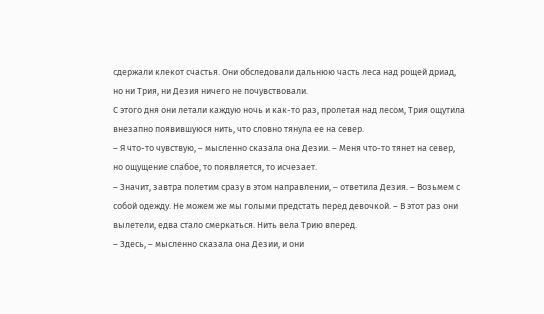сдержали клекот счастья. Они обследовали дальнюю часть леса над рощей дриад, но ни Трия, ни Дезия ничего не почувствовали.
С этого дня они летали каждую ночь и как-то раз, пролетая над лесом, Трия ощутила внезапно появившуюся нить, что словно тянула ее на север.
– Я что-то чувствую, – мысленно сказала она Дезии. – Меня что-то тянет на север, но ощущение слабое, то появляется, то исчезает.
– Значит, завтра полетим сразу в этом направлении, – ответила Дезия. – Возьмем с собой одежду. Не можем же мы голыми предстать перед девочкой. – В этот раз они вылетели, едва стало смеркаться. Нить вела Трию вперед.
– Здесь, – мысленно сказала она Дезии, и они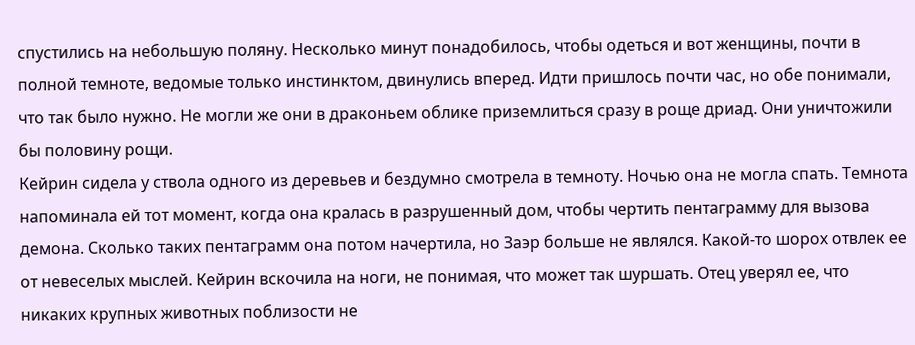спустились на небольшую поляну. Несколько минут понадобилось, чтобы одеться и вот женщины, почти в полной темноте, ведомые только инстинктом, двинулись вперед. Идти пришлось почти час, но обе понимали, что так было нужно. Не могли же они в драконьем облике приземлиться сразу в роще дриад. Они уничтожили бы половину рощи.
Кейрин сидела у ствола одного из деревьев и бездумно смотрела в темноту. Ночью она не могла спать. Темнота напоминала ей тот момент, когда она кралась в разрушенный дом, чтобы чертить пентаграмму для вызова демона. Сколько таких пентаграмм она потом начертила, но Заэр больше не являлся. Какой-то шорох отвлек ее от невеселых мыслей. Кейрин вскочила на ноги, не понимая, что может так шуршать. Отец уверял ее, что никаких крупных животных поблизости не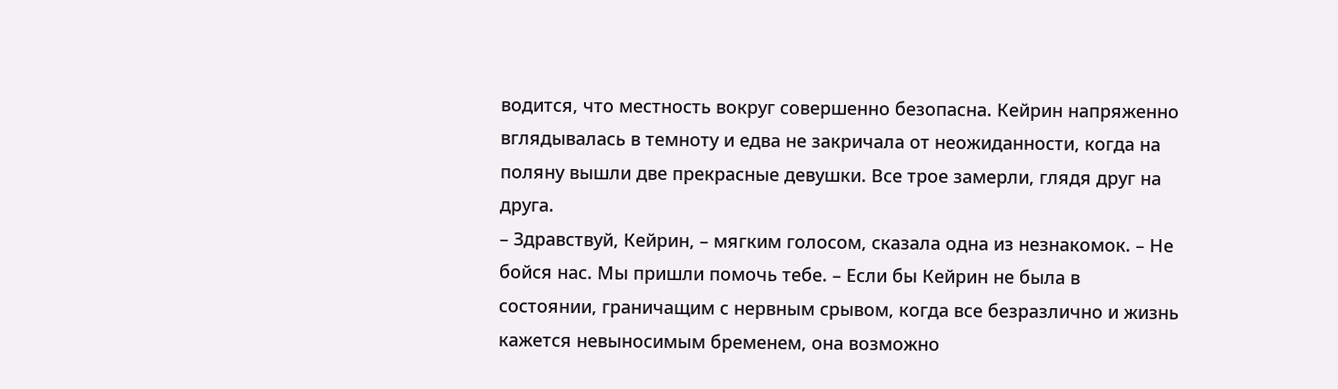водится, что местность вокруг совершенно безопасна. Кейрин напряженно вглядывалась в темноту и едва не закричала от неожиданности, когда на поляну вышли две прекрасные девушки. Все трое замерли, глядя друг на друга.
– Здравствуй, Кейрин, – мягким голосом, сказала одна из незнакомок. – Не бойся нас. Мы пришли помочь тебе. – Если бы Кейрин не была в состоянии, граничащим с нервным срывом, когда все безразлично и жизнь кажется невыносимым бременем, она возможно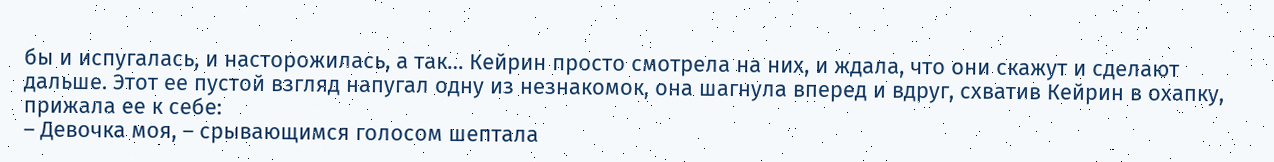бы и испугалась, и насторожилась, а так… Кейрин просто смотрела на них, и ждала, что они скажут и сделают дальше. Этот ее пустой взгляд напугал одну из незнакомок, она шагнула вперед и вдруг, схватив Кейрин в охапку, прижала ее к себе:
– Девочка моя, – срывающимся голосом шептала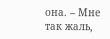она. – Мне так жаль,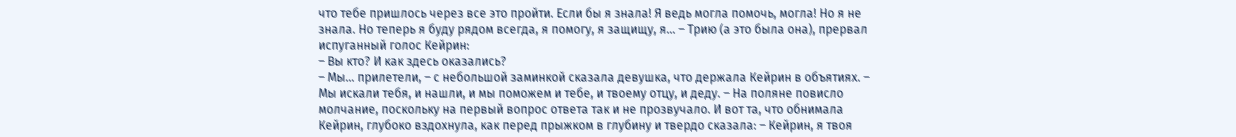что тебе пришлось через все это пройти. Если бы я знала! Я ведь могла помочь, могла! Но я не знала. Но теперь я буду рядом всегда, я помогу, я защищу, я… – Трию (а это была она), прервал испуганный голос Кейрин:
– Вы кто? И как здесь оказались?
– Мы… прилетели, – с небольшой заминкой сказала девушка, что держала Кейрин в объятиях. – Мы искали тебя, и нашли, и мы поможем и тебе, и твоему отцу, и деду. – На поляне повисло молчание, поскольку на первый вопрос ответа так и не прозвучало. И вот та, что обнимала Кейрин, глубоко вздохнула, как перед прыжком в глубину и твердо сказала: – Кейрин, я твоя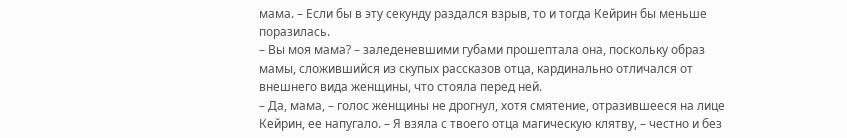мама. – Если бы в эту секунду раздался взрыв, то и тогда Кейрин бы меньше поразилась.
– Вы моя мама? – заледеневшими губами прошептала она, поскольку образ мамы, сложившийся из скупых рассказов отца, кардинально отличался от внешнего вида женщины, что стояла перед ней.
– Да, мама, – голос женщины не дрогнул, хотя смятение, отразившееся на лице Кейрин, ее напугало. – Я взяла с твоего отца магическую клятву, – честно и без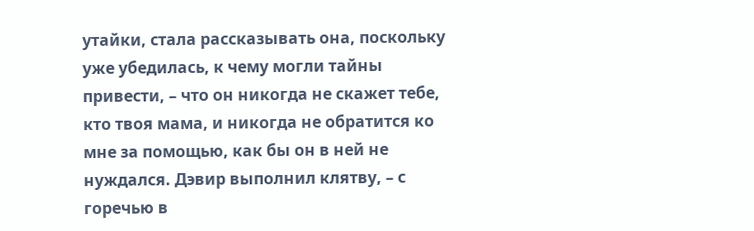утайки, стала рассказывать она, поскольку уже убедилась, к чему могли тайны привести, – что он никогда не скажет тебе, кто твоя мама, и никогда не обратится ко мне за помощью, как бы он в ней не нуждался. Дэвир выполнил клятву, – с горечью в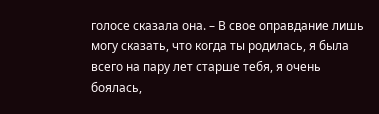голосе сказала она. – В свое оправдание лишь могу сказать, что когда ты родилась, я была всего на пару лет старше тебя, я очень боялась,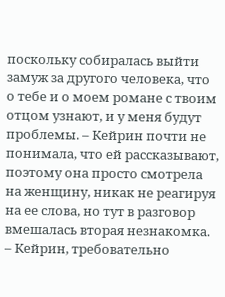поскольку собиралась выйти замуж за другого человека, что о тебе и о моем романе с твоим отцом узнают, и у меня будут проблемы. – Кейрин почти не понимала, что ей рассказывают, поэтому она просто смотрела на женщину, никак не реагируя на ее слова, но тут в разговор вмешалась вторая незнакомка.
– Кейрин, требовательно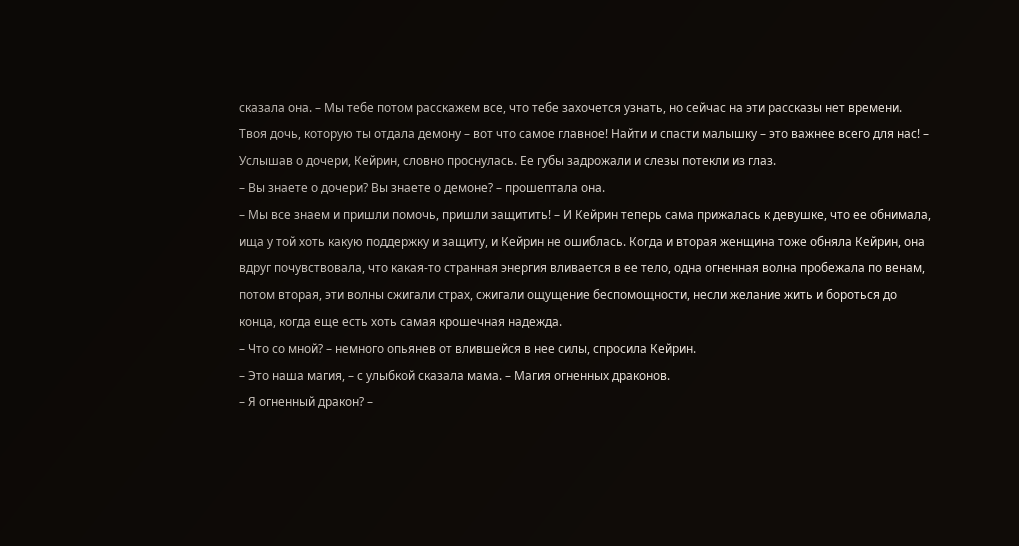сказала она. – Мы тебе потом расскажем все, что тебе захочется узнать, но сейчас на эти рассказы нет времени. Твоя дочь, которую ты отдала демону – вот что самое главное! Найти и спасти малышку – это важнее всего для нас! – Услышав о дочери, Кейрин, словно проснулась. Ее губы задрожали и слезы потекли из глаз.
– Вы знаете о дочери? Вы знаете о демоне? – прошептала она.
– Мы все знаем и пришли помочь, пришли защитить! – И Кейрин теперь сама прижалась к девушке, что ее обнимала, ища у той хоть какую поддержку и защиту, и Кейрин не ошиблась. Когда и вторая женщина тоже обняла Кейрин, она вдруг почувствовала, что какая-то странная энергия вливается в ее тело, одна огненная волна пробежала по венам, потом вторая, эти волны сжигали страх, сжигали ощущение беспомощности, несли желание жить и бороться до конца, когда еще есть хоть самая крошечная надежда.
– Что со мной? – немного опьянев от влившейся в нее силы, спросила Кейрин.
– Это наша магия, – с улыбкой сказала мама. – Магия огненных драконов.
– Я огненный дракон? –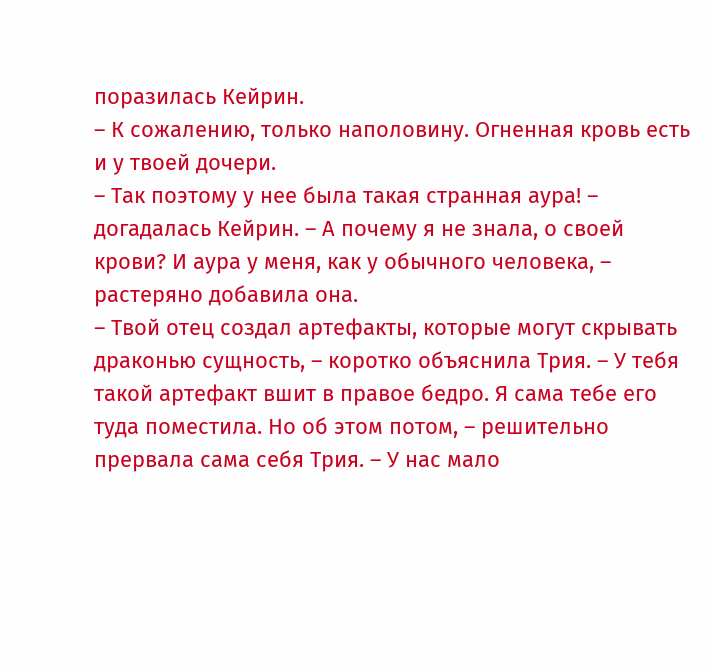поразилась Кейрин.
– К сожалению, только наполовину. Огненная кровь есть и у твоей дочери.
– Так поэтому у нее была такая странная аура! – догадалась Кейрин. – А почему я не знала, о своей крови? И аура у меня, как у обычного человека, – растеряно добавила она.
– Твой отец создал артефакты, которые могут скрывать драконью сущность, – коротко объяснила Трия. – У тебя такой артефакт вшит в правое бедро. Я сама тебе его туда поместила. Но об этом потом, – решительно прервала сама себя Трия. – У нас мало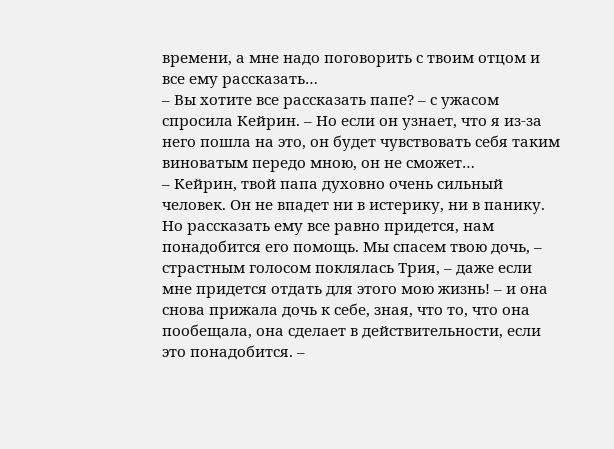времени, а мне надо поговорить с твоим отцом и все ему рассказать…
– Вы хотите все рассказать папе? – с ужасом спросила Кейрин. – Но если он узнает, что я из-за него пошла на это, он будет чувствовать себя таким виноватым передо мною, он не сможет…
– Кейрин, твой папа духовно очень сильный человек. Он не впадет ни в истерику, ни в панику. Но рассказать ему все равно придется, нам понадобится его помощь. Мы спасем твою дочь, – страстным голосом поклялась Трия, – даже если мне придется отдать для этого мою жизнь! – и она снова прижала дочь к себе, зная, что то, что она пообещала, она сделает в действительности, если это понадобится. –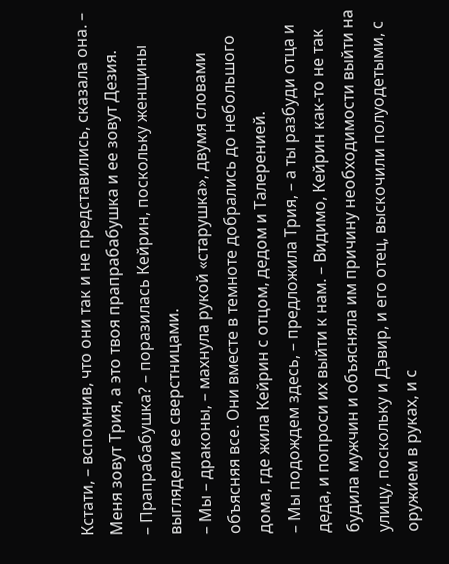Кстати, – вспомнив, что они так и не представились, сказала она. – Меня зовут Трия, а это твоя прапрабабушка и ее зовут Дезия.
– Прапрабабушка? – поразилась Кейрин, поскольку женщины выглядели ее сверстницами.
– Мы – драконы, – махнула рукой «старушка», двумя словами объясняя все. Они вместе в темноте добрались до небольшого дома, где жила Кейрин с отцом, дедом и Талеренией.
– Мы подождем здесь, – предложила Трия, – а ты разбуди отца и деда, и попроси их выйти к нам. – Видимо, Кейрин как-то не так будила мужчин и объясняла им причину необходимости выйти на улицу, поскольку и Дэвир, и его отец, выскочили полуодетыми, с оружием в руках, и с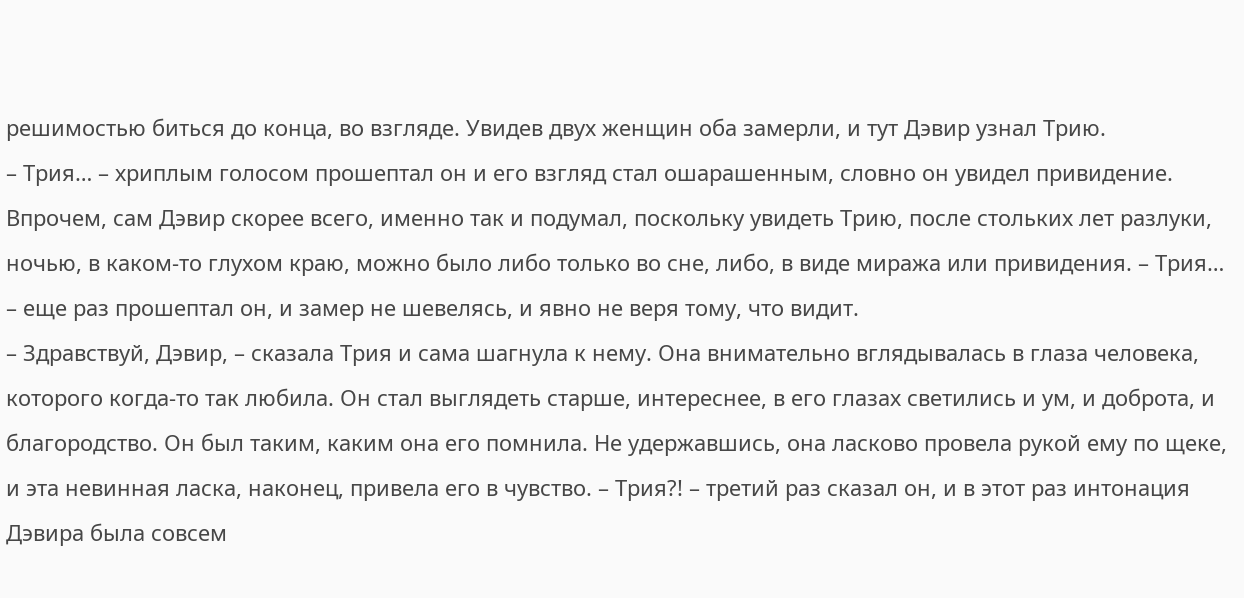решимостью биться до конца, во взгляде. Увидев двух женщин оба замерли, и тут Дэвир узнал Трию.
– Трия… – хриплым голосом прошептал он и его взгляд стал ошарашенным, словно он увидел привидение. Впрочем, сам Дэвир скорее всего, именно так и подумал, поскольку увидеть Трию, после стольких лет разлуки, ночью, в каком-то глухом краю, можно было либо только во сне, либо, в виде миража или привидения. – Трия… – еще раз прошептал он, и замер не шевелясь, и явно не веря тому, что видит.
– Здравствуй, Дэвир, – сказала Трия и сама шагнула к нему. Она внимательно вглядывалась в глаза человека, которого когда-то так любила. Он стал выглядеть старше, интереснее, в его глазах светились и ум, и доброта, и благородство. Он был таким, каким она его помнила. Не удержавшись, она ласково провела рукой ему по щеке, и эта невинная ласка, наконец, привела его в чувство. – Трия?! – третий раз сказал он, и в этот раз интонация Дэвира была совсем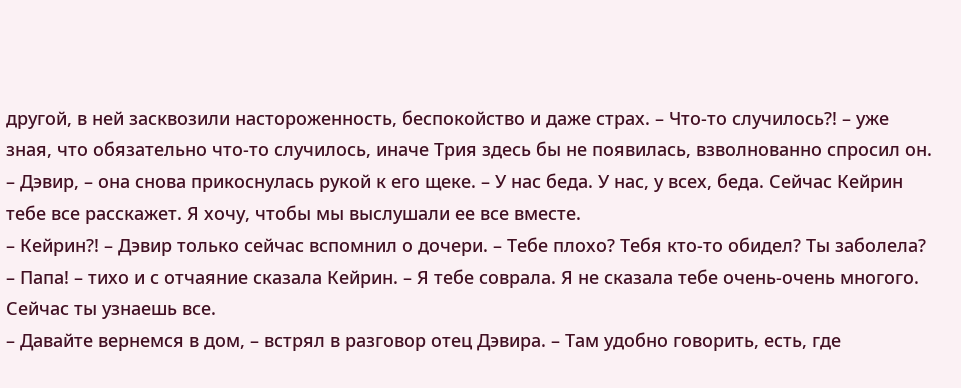другой, в ней засквозили настороженность, беспокойство и даже страх. – Что-то случилось?! – уже зная, что обязательно что-то случилось, иначе Трия здесь бы не появилась, взволнованно спросил он.
– Дэвир, – она снова прикоснулась рукой к его щеке. – У нас беда. У нас, у всех, беда. Сейчас Кейрин тебе все расскажет. Я хочу, чтобы мы выслушали ее все вместе.
– Кейрин?! – Дэвир только сейчас вспомнил о дочери. – Тебе плохо? Тебя кто-то обидел? Ты заболела?
– Папа! – тихо и с отчаяние сказала Кейрин. – Я тебе соврала. Я не сказала тебе очень-очень многого. Сейчас ты узнаешь все.
– Давайте вернемся в дом, – встрял в разговор отец Дэвира. – Там удобно говорить, есть, где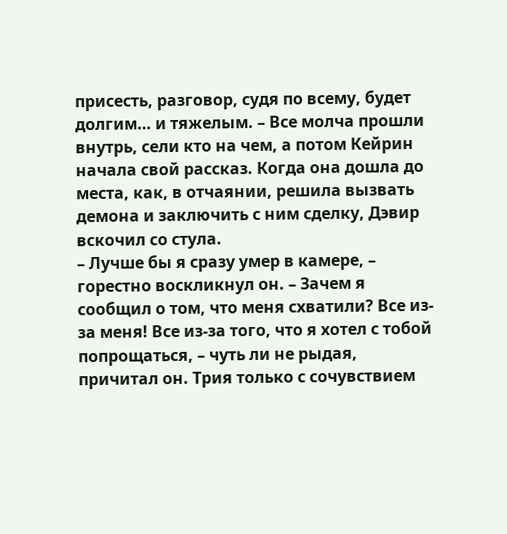присесть, разговор, судя по всему, будет долгим… и тяжелым. – Все молча прошли внутрь, сели кто на чем, а потом Кейрин начала свой рассказ. Когда она дошла до места, как, в отчаянии, решила вызвать демона и заключить с ним сделку, Дэвир вскочил со стула.
– Лучше бы я сразу умер в камере, – горестно воскликнул он. – Зачем я сообщил о том, что меня схватили? Все из-за меня! Все из-за того, что я хотел с тобой попрощаться, – чуть ли не рыдая, причитал он. Трия только с сочувствием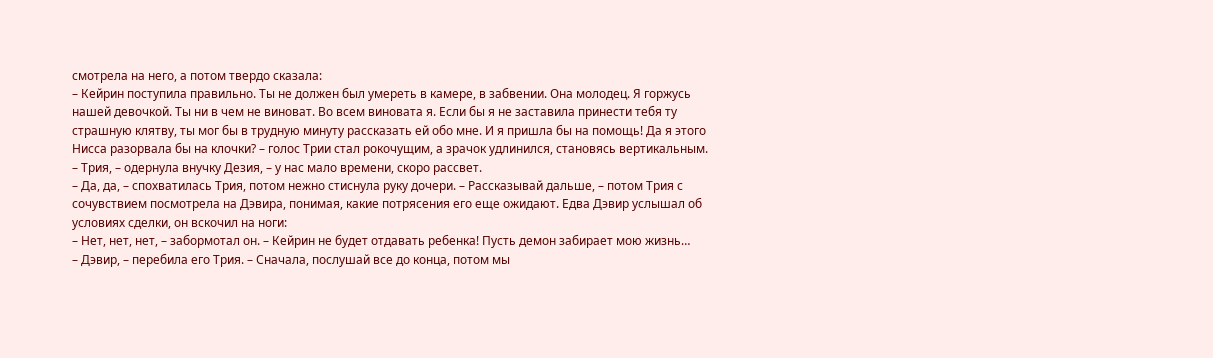смотрела на него, а потом твердо сказала:
– Кейрин поступила правильно. Ты не должен был умереть в камере, в забвении. Она молодец. Я горжусь нашей девочкой. Ты ни в чем не виноват. Во всем виновата я. Если бы я не заставила принести тебя ту страшную клятву, ты мог бы в трудную минуту рассказать ей обо мне. И я пришла бы на помощь! Да я этого Нисса разорвала бы на клочки? – голос Трии стал рокочущим, а зрачок удлинился, становясь вертикальным.
– Трия, – одернула внучку Дезия, – у нас мало времени, скоро рассвет.
– Да, да, – спохватилась Трия, потом нежно стиснула руку дочери. – Рассказывай дальше, – потом Трия с сочувствием посмотрела на Дэвира, понимая, какие потрясения его еще ожидают. Едва Дэвир услышал об условиях сделки, он вскочил на ноги:
– Нет, нет, нет, – забормотал он. – Кейрин не будет отдавать ребенка! Пусть демон забирает мою жизнь…
– Дэвир, – перебила его Трия. – Сначала, послушай все до конца, потом мы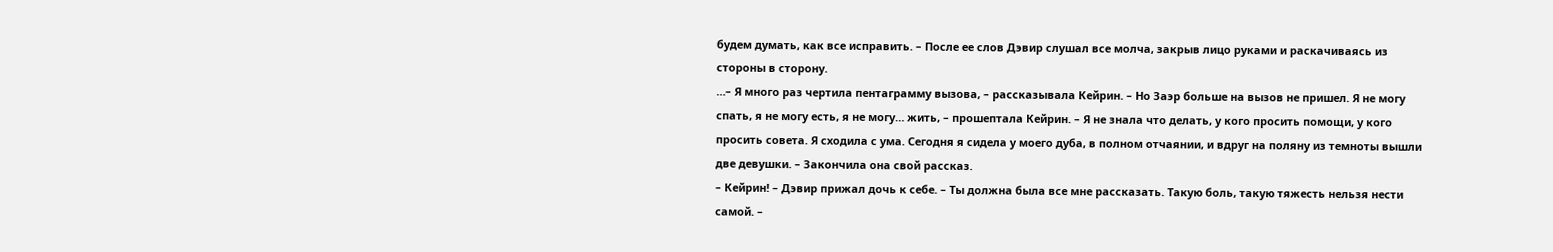будем думать, как все исправить. – После ее слов Дэвир слушал все молча, закрыв лицо руками и раскачиваясь из стороны в сторону.
…– Я много раз чертила пентаграмму вызова, – рассказывала Кейрин. – Но Заэр больше на вызов не пришел. Я не могу спать, я не могу есть, я не могу… жить, – прошептала Кейрин. – Я не знала что делать, у кого просить помощи, у кого просить совета. Я сходила с ума. Сегодня я сидела у моего дуба, в полном отчаянии, и вдруг на поляну из темноты вышли две девушки. – Закончила она свой рассказ.
– Кейрин! – Дэвир прижал дочь к себе. – Ты должна была все мне рассказать. Такую боль, такую тяжесть нельзя нести самой. –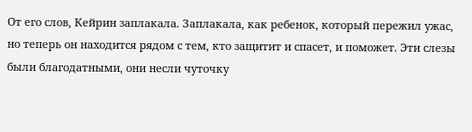От его слов, Кейрин заплакала. Заплакала, как ребенок, который пережил ужас, но теперь он находится рядом с тем, кто защитит и спасет, и поможет. Эти слезы были благодатными, они несли чуточку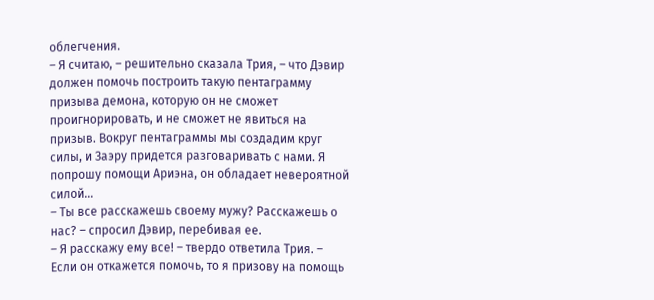облегчения.
– Я считаю, – решительно сказала Трия, – что Дэвир должен помочь построить такую пентаграмму призыва демона, которую он не сможет проигнорировать, и не сможет не явиться на призыв. Вокруг пентаграммы мы создадим круг силы, и Заэру придется разговаривать с нами. Я попрошу помощи Ариэна, он обладает невероятной силой…
– Ты все расскажешь своему мужу? Расскажешь о нас? – спросил Дэвир, перебивая ее.
– Я расскажу ему все! – твердо ответила Трия. – Если он откажется помочь, то я призову на помощь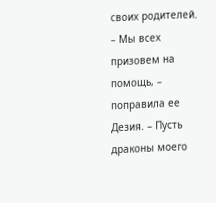своих родителей.
– Мы всех призовем на помощь, – поправила ее Дезия. – Пусть драконы моего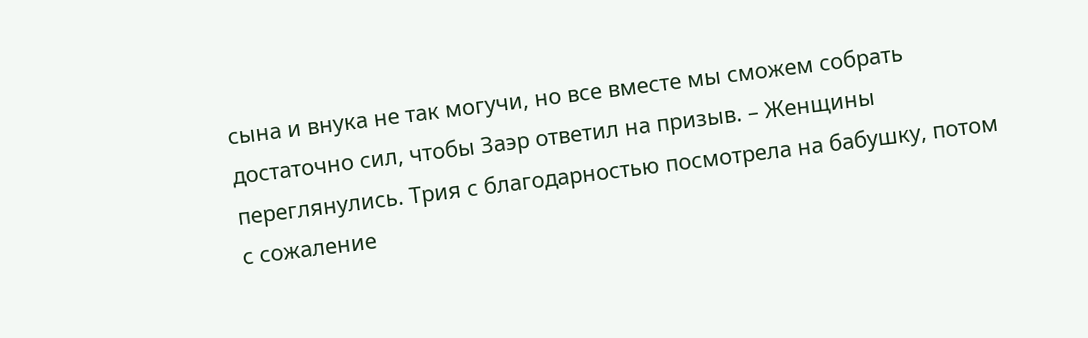сына и внука не так могучи, но все вместе мы сможем собрать достаточно сил, чтобы Заэр ответил на призыв. – Женщины переглянулись. Трия с благодарностью посмотрела на бабушку, потом с сожаление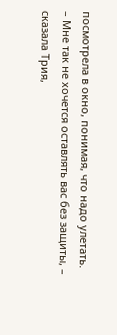посмотрела в окно, понимая, что надо улетать.
– Мне так не хочется оставлять вас без защиты, – сказала Трия,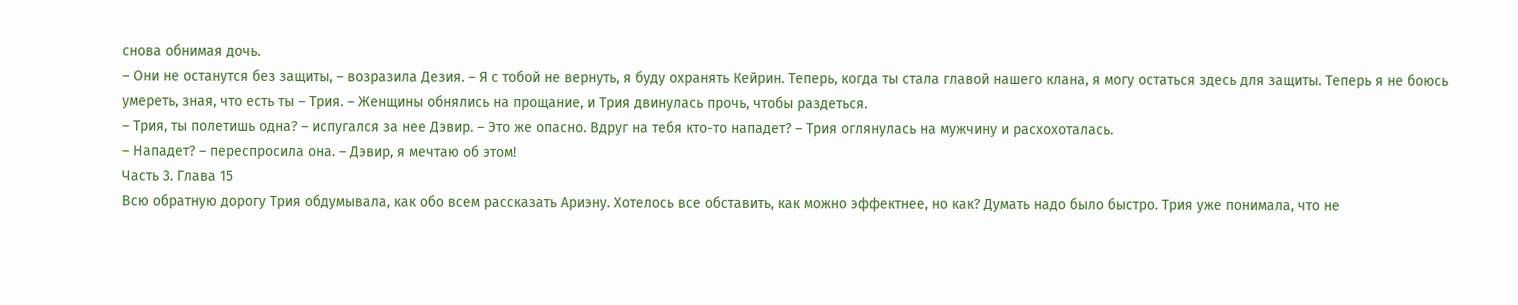снова обнимая дочь.
– Они не останутся без защиты, – возразила Дезия. – Я с тобой не вернуть, я буду охранять Кейрин. Теперь, когда ты стала главой нашего клана, я могу остаться здесь для защиты. Теперь я не боюсь умереть, зная, что есть ты – Трия. – Женщины обнялись на прощание, и Трия двинулась прочь, чтобы раздеться.
– Трия, ты полетишь одна? – испугался за нее Дэвир. – Это же опасно. Вдруг на тебя кто-то нападет? – Трия оглянулась на мужчину и расхохоталась.
– Нападет? – переспросила она. – Дэвир, я мечтаю об этом!
Часть 3. Глава 15
Всю обратную дорогу Трия обдумывала, как обо всем рассказать Ариэну. Хотелось все обставить, как можно эффектнее, но как? Думать надо было быстро. Трия уже понимала, что не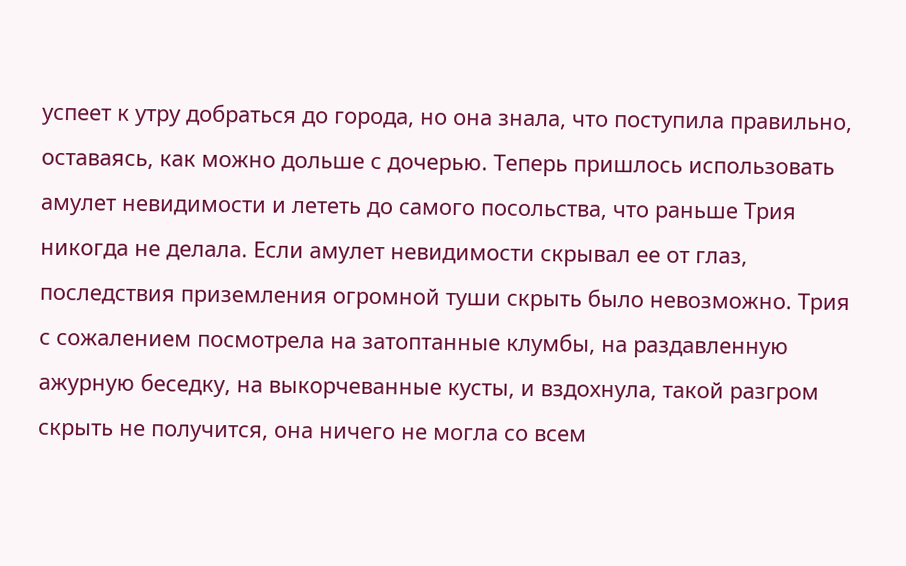успеет к утру добраться до города, но она знала, что поступила правильно, оставаясь, как можно дольше с дочерью. Теперь пришлось использовать амулет невидимости и лететь до самого посольства, что раньше Трия никогда не делала. Если амулет невидимости скрывал ее от глаз, последствия приземления огромной туши скрыть было невозможно. Трия с сожалением посмотрела на затоптанные клумбы, на раздавленную ажурную беседку, на выкорчеванные кусты, и вздохнула, такой разгром скрыть не получится, она ничего не могла со всем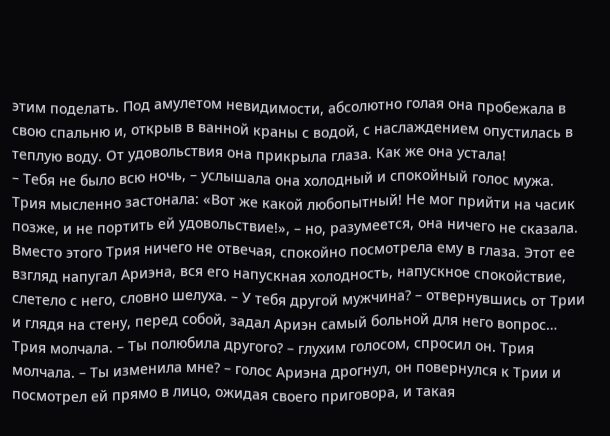этим поделать. Под амулетом невидимости, абсолютно голая она пробежала в свою спальню и, открыв в ванной краны с водой, с наслаждением опустилась в теплую воду. От удовольствия она прикрыла глаза. Как же она устала!
– Тебя не было всю ночь, – услышала она холодный и спокойный голос мужа. Трия мысленно застонала: «Вот же какой любопытный! Не мог прийти на часик позже, и не портить ей удовольствие!», – но, разумеется, она ничего не сказала. Вместо этого Трия ничего не отвечая, спокойно посмотрела ему в глаза. Этот ее взгляд напугал Ариэна, вся его напускная холодность, напускное спокойствие, слетело с него, словно шелуха. – У тебя другой мужчина? – отвернувшись от Трии и глядя на стену, перед собой, задал Ариэн самый больной для него вопрос… Трия молчала. – Ты полюбила другого? – глухим голосом, спросил он. Трия молчала. – Ты изменила мне? – голос Ариэна дрогнул, он повернулся к Трии и посмотрел ей прямо в лицо, ожидая своего приговора, и такая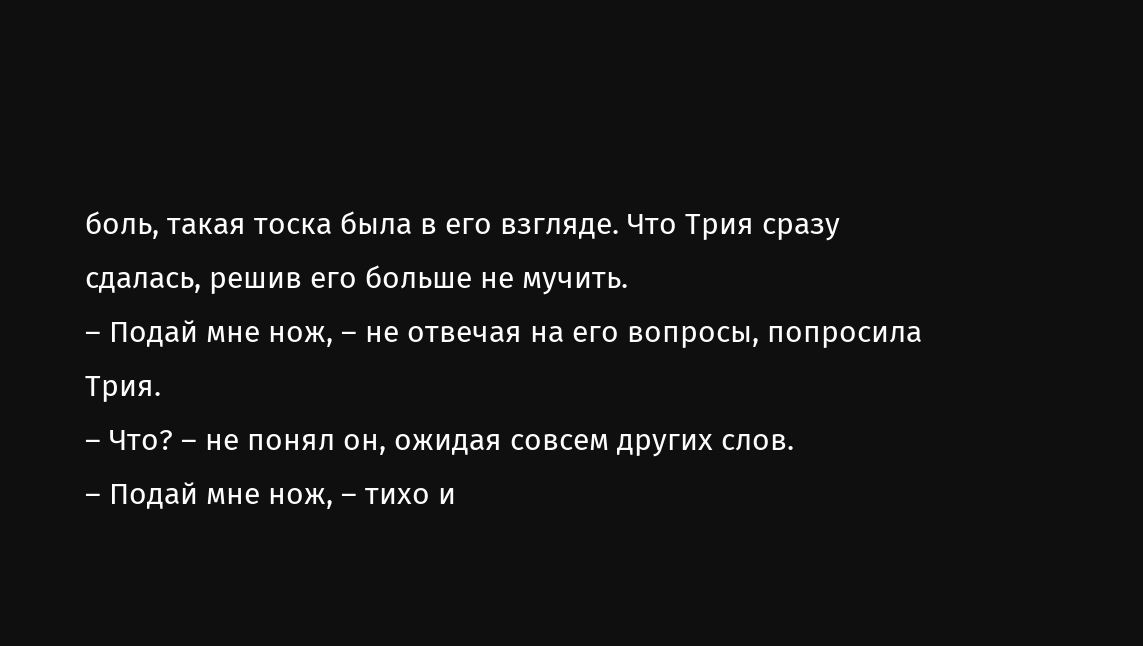боль, такая тоска была в его взгляде. Что Трия сразу сдалась, решив его больше не мучить.
– Подай мне нож, – не отвечая на его вопросы, попросила Трия.
– Что? – не понял он, ожидая совсем других слов.
– Подай мне нож, – тихо и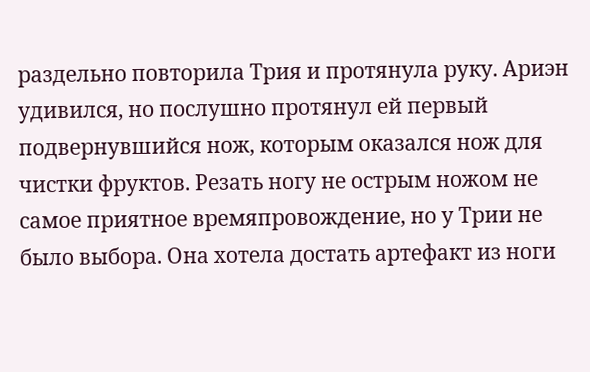раздельно повторила Трия и протянула руку. Ариэн удивился, но послушно протянул ей первый подвернувшийся нож, которым оказался нож для чистки фруктов. Резать ногу не острым ножом не самое приятное времяпровождение, но у Трии не было выбора. Она хотела достать артефакт из ноги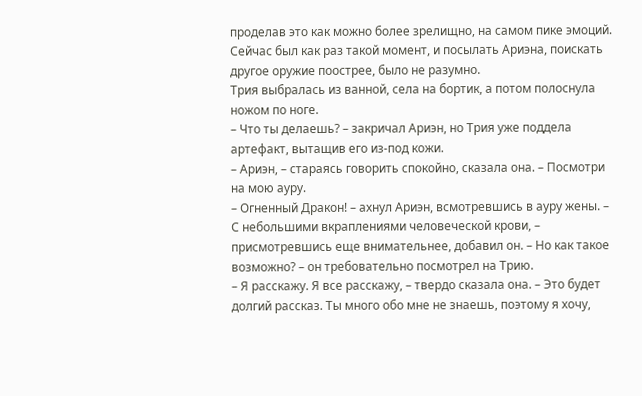проделав это как можно более зрелищно, на самом пике эмоций. Сейчас был как раз такой момент, и посылать Ариэна, поискать другое оружие поострее, было не разумно.
Трия выбралась из ванной, села на бортик, а потом полоснула ножом по ноге.
– Что ты делаешь? – закричал Ариэн, но Трия уже поддела артефакт, вытащив его из-под кожи.
– Ариэн, – стараясь говорить спокойно, сказала она. – Посмотри на мою ауру.
– Огненный Дракон! – ахнул Ариэн, всмотревшись в ауру жены. – С небольшими вкраплениями человеческой крови, – присмотревшись еще внимательнее, добавил он. – Но как такое возможно? – он требовательно посмотрел на Трию.
– Я расскажу. Я все расскажу, – твердо сказала она. – Это будет долгий рассказ. Ты много обо мне не знаешь, поэтому я хочу,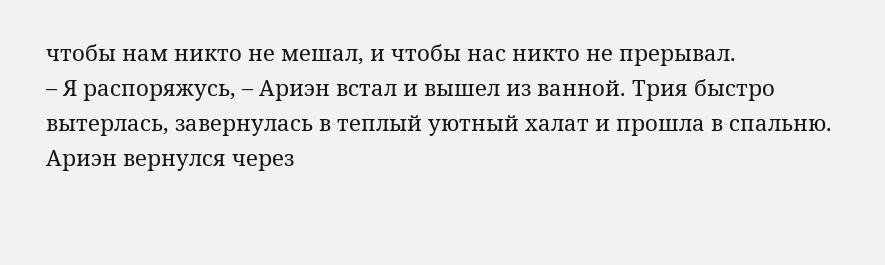чтобы нам никто не мешал, и чтобы нас никто не прерывал.
– Я распоряжусь, – Ариэн встал и вышел из ванной. Трия быстро вытерлась, завернулась в теплый уютный халат и прошла в спальню. Ариэн вернулся через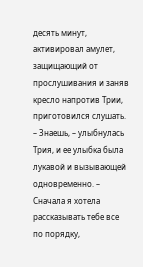десять минут, активировал амулет, защищающий от прослушивания и заняв кресло напротив Трии, приготовился слушать.
– Знаешь, – улыбнулась Трия, и ее улыбка была лукавой и вызывающей одновременно. – Сначала я хотела рассказывать тебе все по порядку,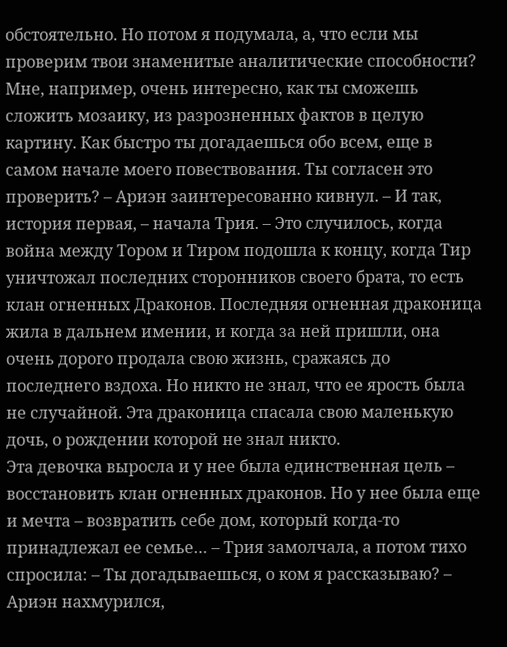обстоятельно. Но потом я подумала, а, что если мы проверим твои знаменитые аналитические способности? Мне, например, очень интересно, как ты сможешь сложить мозаику, из разрозненных фактов в целую картину. Как быстро ты догадаешься обо всем, еще в самом начале моего повествования. Ты согласен это проверить? – Ариэн заинтересованно кивнул. – И так, история первая, – начала Трия. – Это случилось, когда война между Тором и Тиром подошла к концу, когда Тир уничтожал последних сторонников своего брата, то есть клан огненных Драконов. Последняя огненная драконица жила в дальнем имении, и когда за ней пришли, она очень дорого продала свою жизнь, сражаясь до последнего вздоха. Но никто не знал, что ее ярость была не случайной. Эта драконица спасала свою маленькую дочь, о рождении которой не знал никто.
Эта девочка выросла и у нее была единственная цель – восстановить клан огненных драконов. Но у нее была еще и мечта – возвратить себе дом, который когда-то принадлежал ее семье… – Трия замолчала, а потом тихо спросила: – Ты догадываешься, о ком я рассказываю? – Ариэн нахмурился,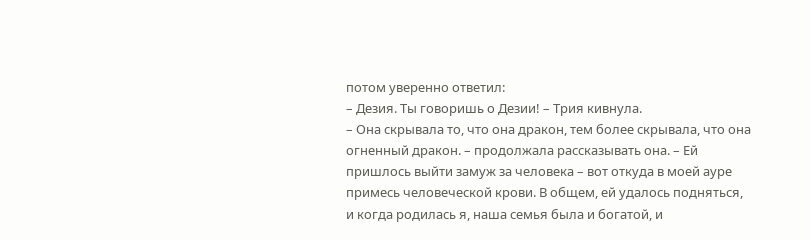потом уверенно ответил:
– Дезия. Ты говоришь о Дезии! – Трия кивнула.
– Она скрывала то, что она дракон, тем более скрывала, что она огненный дракон. – продолжала рассказывать она. – Ей пришлось выйти замуж за человека – вот откуда в моей ауре примесь человеческой крови. В общем, ей удалось подняться, и когда родилась я, наша семья была и богатой, и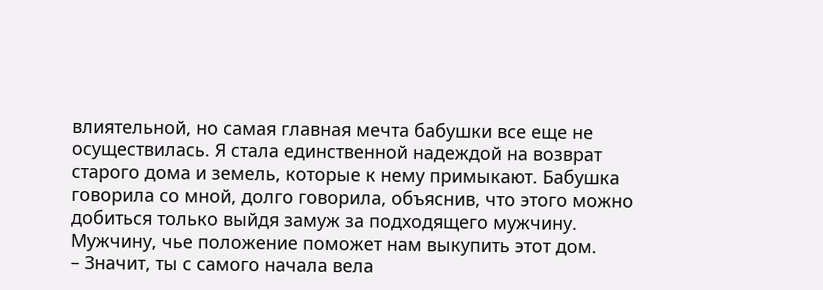влиятельной, но самая главная мечта бабушки все еще не осуществилась. Я стала единственной надеждой на возврат старого дома и земель, которые к нему примыкают. Бабушка говорила со мной, долго говорила, объяснив, что этого можно добиться только выйдя замуж за подходящего мужчину. Мужчину, чье положение поможет нам выкупить этот дом.
– Значит, ты с самого начала вела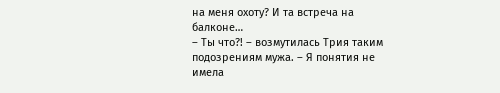на меня охоту? И та встреча на балконе…
– Ты что?! – возмутилась Трия таким подозрениям мужа. – Я понятия не имела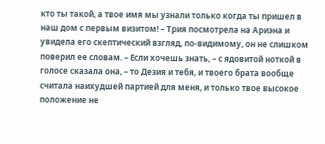кто ты такой, а твое имя мы узнали только когда ты пришел в наш дом с первым визитом! – Трия посмотрела на Ариэна и увидела его скептический взгляд, по-видимому, он не слишком поверил ее словам. – Если хочешь знать, – с ядовитой ноткой в голосе сказала она, – то Дезия и тебя, и твоего брата вообще считала наихудшей партией для меня, и только твое высокое положение не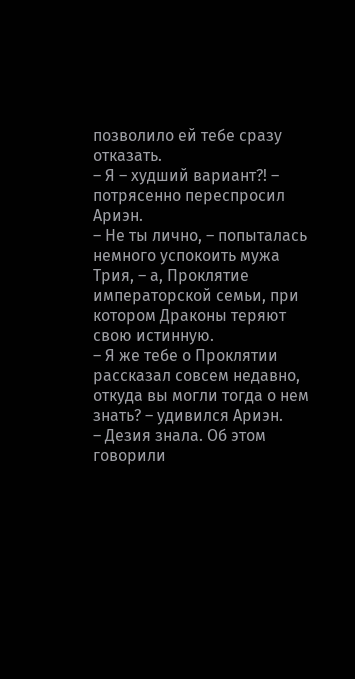позволило ей тебе сразу отказать.
– Я – худший вариант?! – потрясенно переспросил Ариэн.
– Не ты лично, – попыталась немного успокоить мужа Трия, – а, Проклятие императорской семьи, при котором Драконы теряют свою истинную.
– Я же тебе о Проклятии рассказал совсем недавно, откуда вы могли тогда о нем знать? – удивился Ариэн.
– Дезия знала. Об этом говорили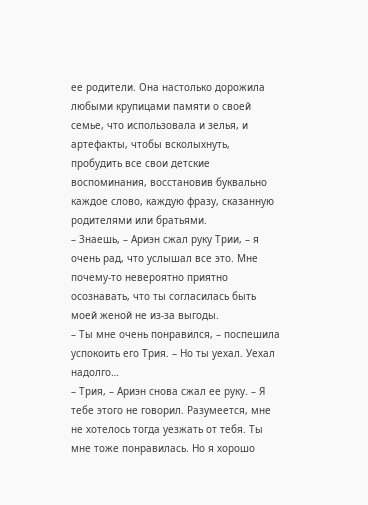ее родители. Она настолько дорожила любыми крупицами памяти о своей семье, что использовала и зелья, и артефакты, чтобы всколыхнуть, пробудить все свои детские воспоминания, восстановив буквально каждое слово, каждую фразу, сказанную родителями или братьями.
– Знаешь, – Ариэн сжал руку Трии, – я очень рад, что услышал все это. Мне почему-то невероятно приятно осознавать, что ты согласилась быть моей женой не из-за выгоды.
– Ты мне очень понравился, – поспешила успокоить его Трия. – Но ты уехал. Уехал надолго…
– Трия, – Ариэн снова сжал ее руку. – Я тебе этого не говорил. Разумеется, мне не хотелось тогда уезжать от тебя. Ты мне тоже понравилась. Но я хорошо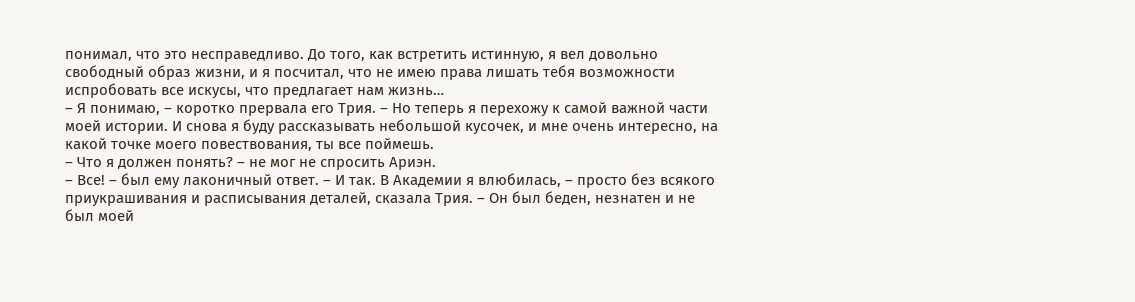понимал, что это несправедливо. До того, как встретить истинную, я вел довольно свободный образ жизни, и я посчитал, что не имею права лишать тебя возможности испробовать все искусы, что предлагает нам жизнь…
– Я понимаю, – коротко прервала его Трия. – Но теперь я перехожу к самой важной части моей истории. И снова я буду рассказывать небольшой кусочек, и мне очень интересно, на какой точке моего повествования, ты все поймешь.
– Что я должен понять? – не мог не спросить Ариэн.
– Все! – был ему лаконичный ответ. – И так. В Академии я влюбилась, – просто без всякого приукрашивания и расписывания деталей, сказала Трия. – Он был беден, незнатен и не был моей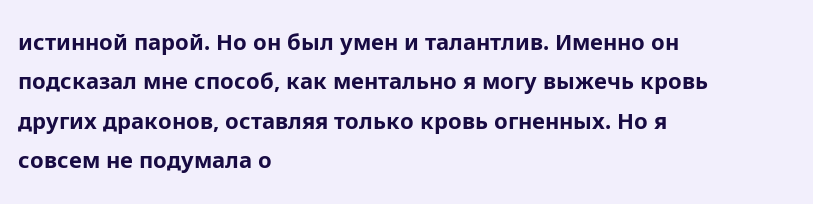истинной парой. Но он был умен и талантлив. Именно он подсказал мне способ, как ментально я могу выжечь кровь других драконов, оставляя только кровь огненных. Но я совсем не подумала о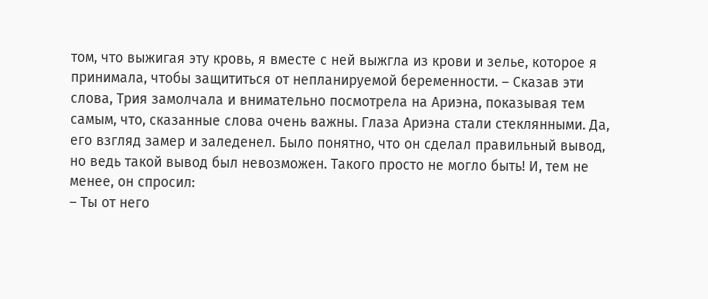том, что выжигая эту кровь, я вместе с ней выжгла из крови и зелье, которое я принимала, чтобы защититься от непланируемой беременности. – Сказав эти слова, Трия замолчала и внимательно посмотрела на Ариэна, показывая тем самым, что, сказанные слова очень важны. Глаза Ариэна стали стеклянными. Да, его взгляд замер и заледенел. Было понятно, что он сделал правильный вывод, но ведь такой вывод был невозможен. Такого просто не могло быть! И, тем не менее, он спросил:
– Ты от него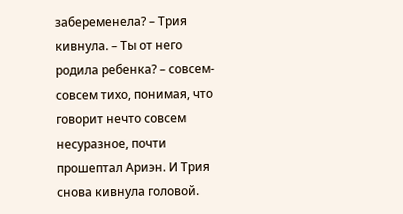забеременела? – Трия кивнула. – Ты от него родила ребенка? – совсем-совсем тихо, понимая, что говорит нечто совсем несуразное, почти прошептал Ариэн. И Трия снова кивнула головой.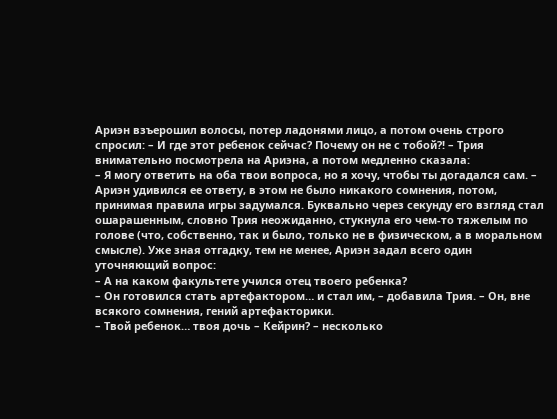Ариэн взъерошил волосы, потер ладонями лицо, а потом очень строго спросил: – И где этот ребенок сейчас? Почему он не с тобой?! – Трия внимательно посмотрела на Ариэна, а потом медленно сказала:
– Я могу ответить на оба твои вопроса, но я хочу, чтобы ты догадался сам. – Ариэн удивился ее ответу, в этом не было никакого сомнения, потом, принимая правила игры задумался. Буквально через секунду его взгляд стал ошарашенным, словно Трия неожиданно, стукнула его чем-то тяжелым по голове (что, собственно, так и было, только не в физическом, а в моральном смысле). Уже зная отгадку, тем не менее, Ариэн задал всего один уточняющий вопрос:
– А на каком факультете учился отец твоего ребенка?
– Он готовился стать артефактором… и стал им, – добавила Трия. – Он, вне всякого сомнения, гений артефакторики.
– Твой ребенок… твоя дочь – Кейрин? – несколько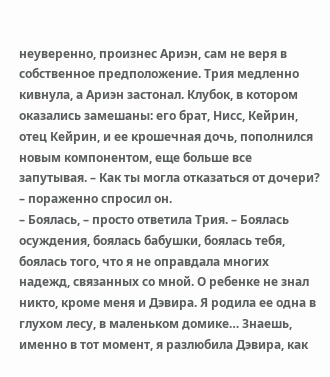неуверенно, произнес Ариэн, сам не веря в собственное предположение. Трия медленно кивнула, а Ариэн застонал. Клубок, в котором оказались замешаны: его брат, Нисс, Кейрин, отец Кейрин, и ее крошечная дочь, пополнился новым компонентом, еще больше все запутывая. – Как ты могла отказаться от дочери? – пораженно спросил он.
– Боялась, – просто ответила Трия. – Боялась осуждения, боялась бабушки, боялась тебя, боялась того, что я не оправдала многих надежд, связанных со мной. О ребенке не знал никто, кроме меня и Дэвира. Я родила ее одна в глухом лесу, в маленьком домике… Знаешь, именно в тот момент, я разлюбила Дэвира, как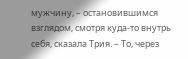мужчину, – остановившимся взглядом, смотря куда-то внутрь себя, сказала Трия. – То, через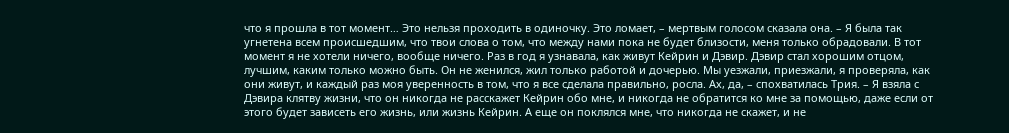что я прошла в тот момент… Это нельзя проходить в одиночку. Это ломает, – мертвым голосом сказала она. – Я была так угнетена всем происшедшим, что твои слова о том, что между нами пока не будет близости, меня только обрадовали. В тот момент я не хотели ничего, вообще ничего. Раз в год я узнавала, как живут Кейрин и Дэвир. Дэвир стал хорошим отцом, лучшим, каким только можно быть. Он не женился, жил только работой и дочерью. Мы уезжали, приезжали, я проверяла, как они живут, и каждый раз моя уверенность в том, что я все сделала правильно, росла. Ах, да, – спохватилась Трия. – Я взяла с Дэвира клятву жизни, что он никогда не расскажет Кейрин обо мне, и никогда не обратится ко мне за помощью, даже если от этого будет зависеть его жизнь, или жизнь Кейрин. А еще он поклялся мне, что никогда не скажет, и не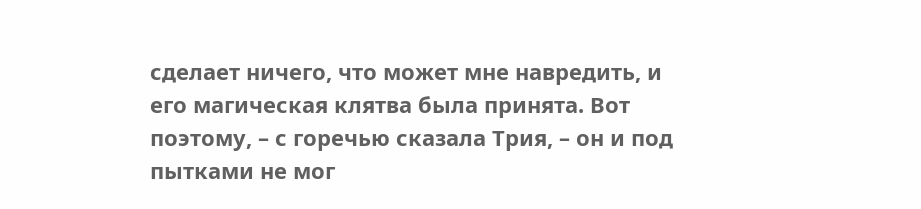сделает ничего, что может мне навредить, и его магическая клятва была принята. Вот поэтому, – с горечью сказала Трия, – он и под пытками не мог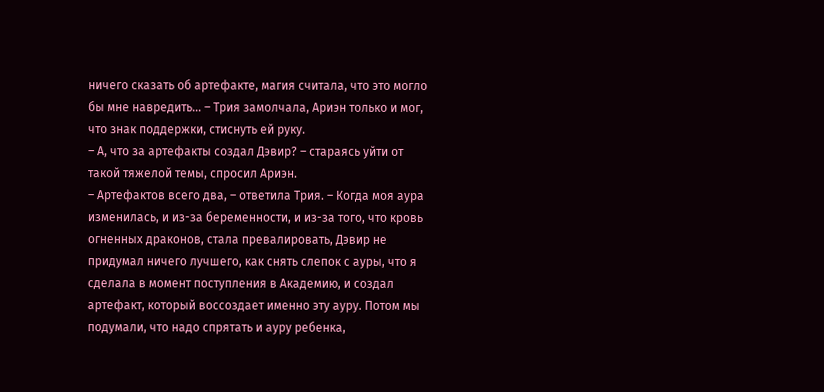ничего сказать об артефакте, магия считала, что это могло бы мне навредить… – Трия замолчала, Ариэн только и мог, что знак поддержки, стиснуть ей руку.
– А, что за артефакты создал Дэвир? – стараясь уйти от такой тяжелой темы, спросил Ариэн.
– Артефактов всего два, – ответила Трия. – Когда моя аура изменилась, и из-за беременности, и из-за того, что кровь огненных драконов, стала превалировать, Дэвир не придумал ничего лучшего, как снять слепок с ауры, что я сделала в момент поступления в Академию, и создал артефакт, который воссоздает именно эту ауру. Потом мы подумали, что надо спрятать и ауру ребенка,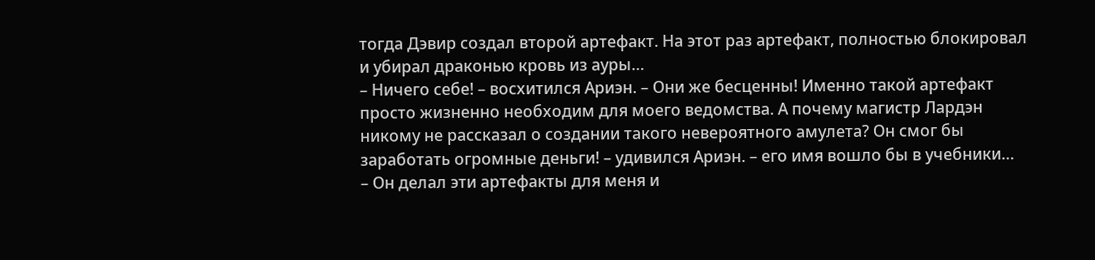тогда Дэвир создал второй артефакт. На этот раз артефакт, полностью блокировал и убирал драконью кровь из ауры…
– Ничего себе! – восхитился Ариэн. – Они же бесценны! Именно такой артефакт просто жизненно необходим для моего ведомства. А почему магистр Лардэн никому не рассказал о создании такого невероятного амулета? Он смог бы заработать огромные деньги! – удивился Ариэн. – его имя вошло бы в учебники…
– Он делал эти артефакты для меня и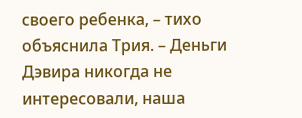своего ребенка, – тихо объяснила Трия. – Деньги Дэвира никогда не интересовали, наша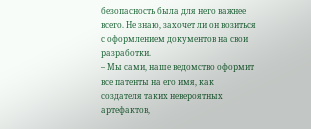безопасность была для него важнее всего. Не знаю, захочет ли он возиться с оформлением документов на свои разработки.
– Мы сами, наше ведомство оформит все патенты на его имя, как создателя таких невероятных артефактов,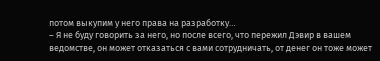потом выкупим у него права на разработку…
– Я не буду говорить за него, но после всего, что пережил Дэвир в вашем ведомстве, он может отказаться с вами сотрудничать, от денег он тоже может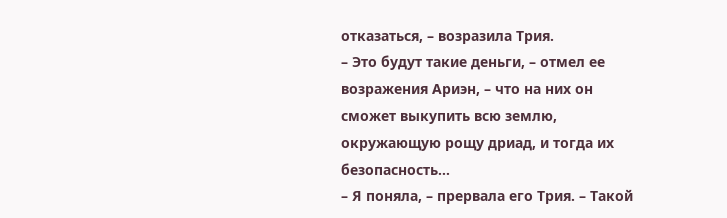отказаться, – возразила Трия.
– Это будут такие деньги, – отмел ее возражения Ариэн, – что на них он сможет выкупить всю землю, окружающую рощу дриад, и тогда их безопасность…
– Я поняла, – прервала его Трия. – Такой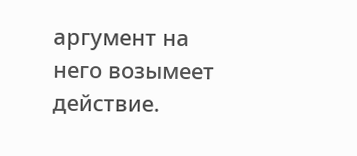аргумент на него возымеет действие.